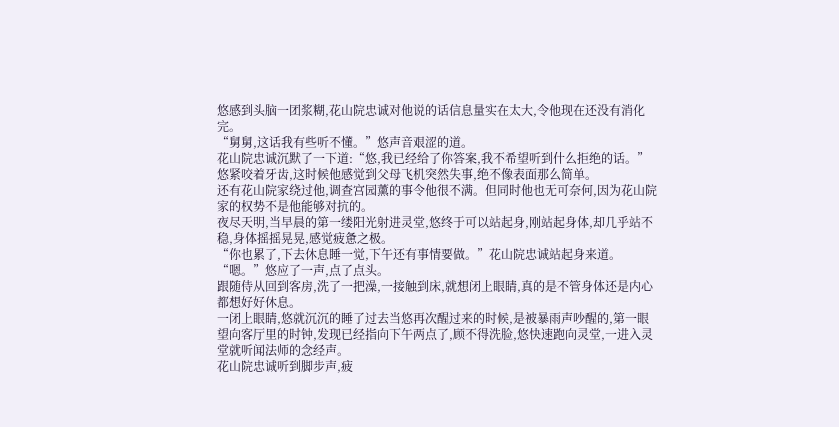悠感到头脑一团浆糊,花山院忠诚对他说的话信息量实在太大,令他现在还没有消化完。
“舅舅,这话我有些听不懂。”悠声音艰涩的道。
花山院忠诚沉默了一下道:“悠,我已经给了你答案,我不希望听到什么拒绝的话。”
悠紧咬着牙齿,这时候他感觉到父母飞机突然失事,绝不像表面那么简单。
还有花山院家绕过他,调查宫园薰的事令他很不满。但同时他也无可奈何,因为花山院家的权势不是他能够对抗的。
夜尽天明,当早晨的第一缕阳光射进灵堂,悠终于可以站起身,刚站起身体,却几乎站不稳,身体摇摇晃晃,感觉疲惫之极。
“你也累了,下去休息睡一觉,下午还有事情要做。”花山院忠诚站起身来道。
“嗯。”悠应了一声,点了点头。
跟随侍从回到客房,洗了一把澡,一接触到床,就想闭上眼睛,真的是不管身体还是内心都想好好休息。
一闭上眼睛,悠就沉沉的睡了过去当悠再次醒过来的时候,是被暴雨声吵醒的,第一眼望向客厅里的时钟,发现已经指向下午两点了,顾不得洗脸,悠快速跑向灵堂,一进入灵堂就听闻法师的念经声。
花山院忠诚听到脚步声,疲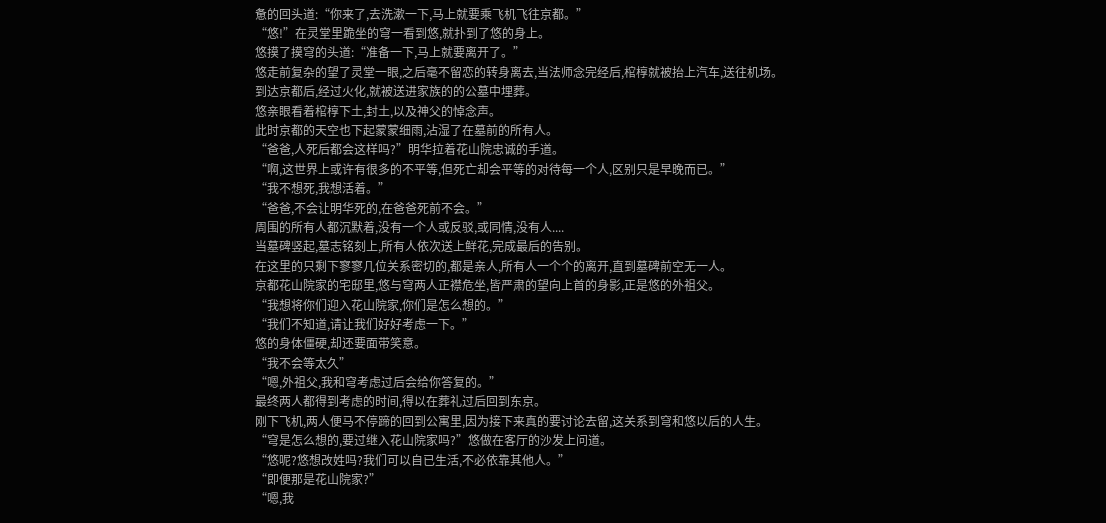惫的回头道:“你来了,去洗漱一下,马上就要乘飞机飞往京都。”
“悠!”在灵堂里跪坐的穹一看到悠,就扑到了悠的身上。
悠摸了摸穹的头道:“准备一下,马上就要离开了。”
悠走前复杂的望了灵堂一眼,之后毫不留恋的转身离去,当法师念完经后,棺椁就被抬上汽车,送往机场。
到达京都后,经过火化,就被送进家族的的公墓中埋葬。
悠亲眼看着棺椁下土,封土,以及神父的悼念声。
此时京都的天空也下起蒙蒙细雨,沾湿了在墓前的所有人。
“爸爸,人死后都会这样吗?”明华拉着花山院忠诚的手道。
“啊,这世界上或许有很多的不平等,但死亡却会平等的对待每一个人,区别只是早晚而已。”
“我不想死,我想活着。”
“爸爸,不会让明华死的,在爸爸死前不会。”
周围的所有人都沉默着,没有一个人或反驳,或同情,没有人....
当墓碑竖起,墓志铭刻上,所有人依次送上鲜花,完成最后的告别。
在这里的只剩下寥寥几位关系密切的,都是亲人,所有人一个个的离开,直到墓碑前空无一人。
京都花山院家的宅邸里,悠与穹两人正襟危坐,皆严肃的望向上首的身影,正是悠的外祖父。
“我想将你们迎入花山院家,你们是怎么想的。”
“我们不知道,请让我们好好考虑一下。”
悠的身体僵硬,却还要面带笑意。
“我不会等太久”
“嗯,外祖父,我和穹考虑过后会给你答复的。”
最终两人都得到考虑的时间,得以在葬礼过后回到东京。
刚下飞机,两人便马不停蹄的回到公寓里,因为接下来真的要讨论去留,这关系到穹和悠以后的人生。
“穹是怎么想的,要过继入花山院家吗?”悠做在客厅的沙发上问道。
“悠呢?悠想改姓吗?我们可以自已生活,不必依靠其他人。”
“即便那是花山院家?”
“嗯,我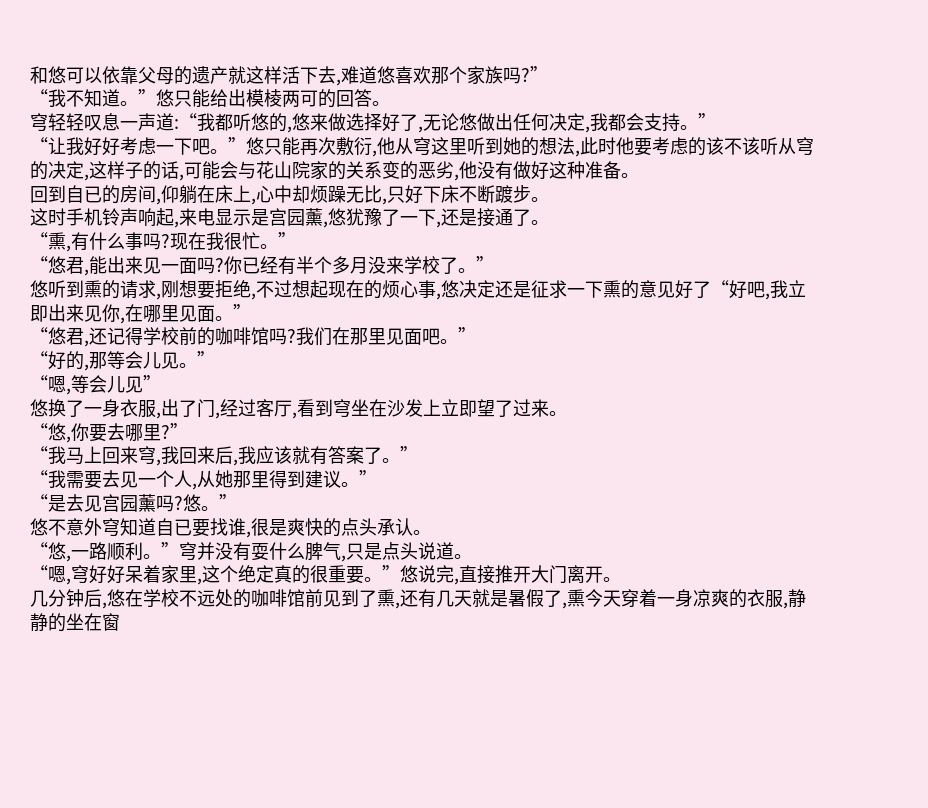和悠可以依靠父母的遗产就这样活下去,难道悠喜欢那个家族吗?”
“我不知道。”悠只能给出模棱两可的回答。
穹轻轻叹息一声道:“我都听悠的,悠来做选择好了,无论悠做出任何决定,我都会支持。”
“让我好好考虑一下吧。”悠只能再次敷衍,他从穹这里听到她的想法,此时他要考虑的该不该听从穹的决定,这样子的话,可能会与花山院家的关系变的恶劣,他没有做好这种准备。
回到自已的房间,仰躺在床上,心中却烦躁无比,只好下床不断踱步。
这时手机铃声响起,来电显示是宫园薰,悠犹豫了一下,还是接通了。
“熏,有什么事吗?现在我很忙。”
“悠君,能出来见一面吗?你已经有半个多月没来学校了。”
悠听到熏的请求,刚想要拒绝,不过想起现在的烦心事,悠决定还是征求一下熏的意见好了“好吧,我立即出来见你,在哪里见面。”
“悠君,还记得学校前的咖啡馆吗?我们在那里见面吧。”
“好的,那等会儿见。”
“嗯,等会儿见”
悠换了一身衣服,出了门,经过客厅,看到穹坐在沙发上立即望了过来。
“悠,你要去哪里?”
“我马上回来穹,我回来后,我应该就有答案了。”
“我需要去见一个人,从她那里得到建议。”
“是去见宫园薰吗?悠。”
悠不意外穹知道自已要找谁,很是爽快的点头承认。
“悠,一路顺利。”穹并没有耍什么脾气,只是点头说道。
“嗯,穹好好呆着家里,这个绝定真的很重要。”悠说完,直接推开大门离开。
几分钟后,悠在学校不远处的咖啡馆前见到了熏,还有几天就是暑假了,熏今天穿着一身凉爽的衣服,静静的坐在窗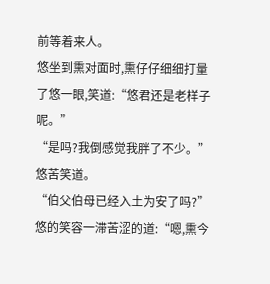前等着来人。
悠坐到熏对面时,熏仔仔细细打量了悠一眼,笑道:“悠君还是老样子呢。”
“是吗?我倒感觉我胖了不少。”悠苦笑道。
“伯父伯母已经入土为安了吗?”
悠的笑容一滞苦涩的道:“嗯,熏今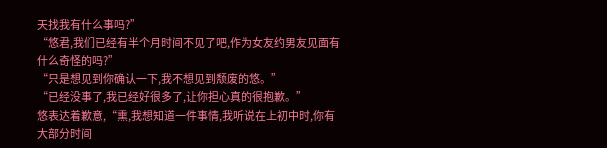天找我有什么事吗?”
“悠君,我们已经有半个月时间不见了吧,作为女友约男友见面有什么奇怪的吗?”
“只是想见到你确认一下,我不想见到颓废的悠。”
“已经没事了,我已经好很多了,让你担心真的很抱歉。”
悠表达着歉意,“熏,我想知道一件事情,我听说在上初中时,你有大部分时间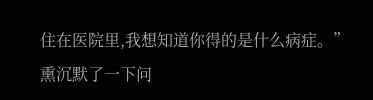住在医院里,我想知道你得的是什么病症。”
熏沉默了一下问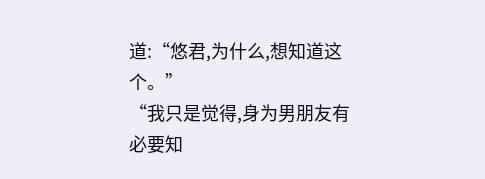道:“悠君,为什么,想知道这个。”
“我只是觉得,身为男朋友有必要知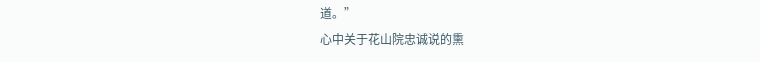道。”
心中关于花山院忠诚说的熏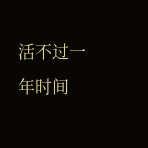活不过一年时间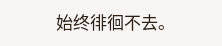始终徘徊不去。